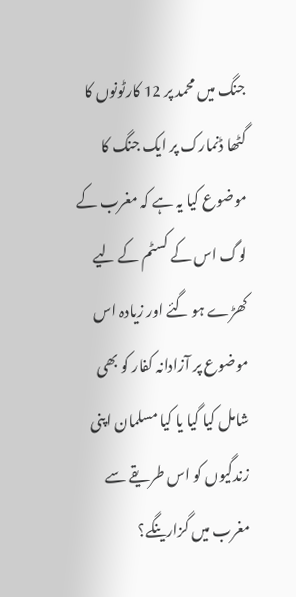جنگ میں محمد پر 12 کارٹونوں کا گٹھا ڈنمارک پر ایک جنگ کا موضوع کیا یہ ہے کہ مغرب کے لوگ اس کے کسٹم کے لیے کھڑے ہو گئے اور زیادہ اس موضوع پر آزادانہ کفار کو بھی شامل کیا گیا یا کیا مسلمان اپنی زندگیوں کو اس طریقے سے مغرب میں گزارینگے؟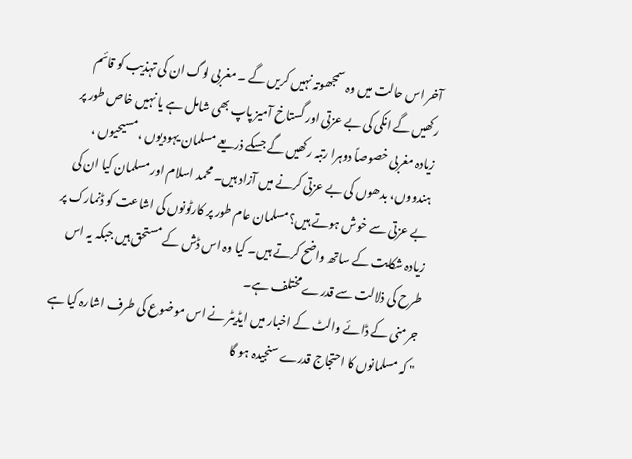آخر اس حالت میں وہ سمجھوتہ نہیں کریں گے ۔ مغربی لوگ ان کی تہذیب کو قائم رکھیں گے انکی کی بے عزتی اور گستاخ آمیز پاپ بھی شامل ہے یا نہیں خاص طور پر زیادہ مغربی خصوصاً دوہرا رتبہ رکھیں گے جسکے ذریعے مسلمان یہودیوں ، مسیحیوں ، ہندووں، بدھوں کی بے عزتی کرنے میں آزاد ہیں۔ محمد اسلام اور مسلمان کیا ان کی بے عزتی سے خوش ہوتے ہیں؟ مسلمان عام طور پر کارٹونوں کی اشاعت کو ڈنمارک پر زیادہ شکایت کے ساتھ واضح کرتے ہیں۔ کیا وہ اس ڈش کے مستحق ہیں جبکہ یہ اس طرح کی ذلالت سے قدرے مختلف ہے۔
جرمنی کے ڈائے والٹ کے اخبار میں ایڈیٹر نے اس موضوع کی طرف اشارہ کیا ہے " کہ مسلمانوں کا احتجاج قدرے سنجیدہ ہو گا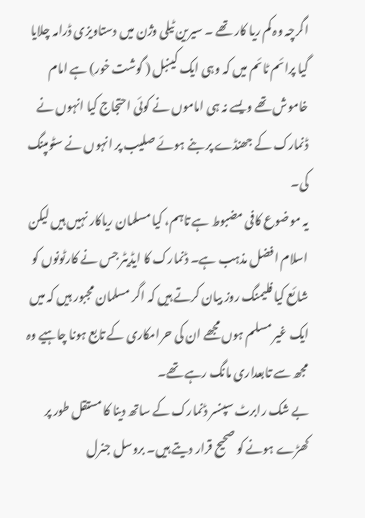اگرچہ وہ کم ریا کار تھے ۔ سیرین ٹیلی وژن میں دستاویزی ڈرامہ چلایا گیا پرائم ٹائم میں کہ وہی ایک کینبل ( گوشت خور) ہے امام خاموش تھے ویسے نہ ہی اماموں نے کوئی احتجاج کیا انہوں نے ڈنمارک کے جھنڈے پر بنے ہوئے صلیب پر انہوں نے سٹومپنگ کی۔
یہ موضوع کافی مضبوط ہے تاہم، کیا مسلمان ریاکار نہیں ہیں لیکن اسلام افضل مذہب ہے۔ ڈنمارک کا ایڈیٹر جس نے کارٹونوں کو شائع کیا فلیمنگ روز بیان کرتے ہیں کہ اگر مسلمان مجبور ہیں کہ میں ایک غیر مسلم ہوں مجھے ان کی حرامکاری کے تابع ہونا چاہیے وہ مجھ سے تابعداری مانگ رہے تھے۔
بے شک رابرٹ سپنسر ڈنمارک کے ساتھ دینا کا مستقل طور پر کھڑے ہونے کو صحیح قرار دیتے ہیں۔ بروسل جنرل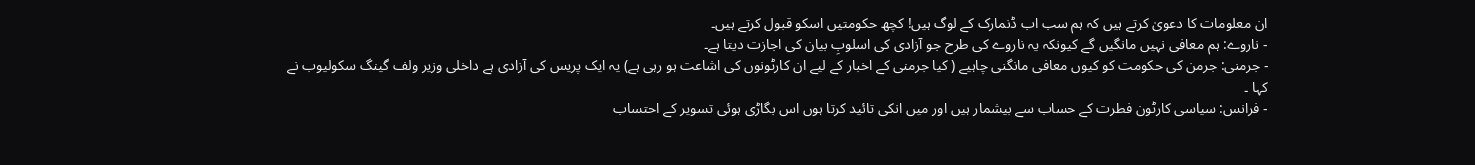ان معلومات کا دعویٰ کرتے ہیں کہ ہم سب اب ڈنمارک کے لوگ ہیں! کچھ حکومتیں اسکو قبول کرتے ہیں۔
- ناروے: ہم معافی نہیں مانگیں گے کیونکہ یہ ناروے کی طرح جو آزادی کی اسلوبِ بیان کی اجازت دیتا ہے۔
- جرمنی: جرمن کی حکومت کو کیوں معافی مانگنی چاہیے ( کیا جرمنی کے اخبار کے لیے ان کارٹونوں کی اشاعت ہو رہی ہے) یہ ایک پریس کی آزادی ہے داخلی وزیر ولف گینگ سکولیوب نے کہا ۔
- فرانس: سیاسی کارٹون فطرت کے حساب سے بیشمار ہیں اور میں انکی تائید کرتا ہوں اس بگاڑی ہوئی تسویر کے احتساب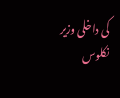کی داخلی وزیر نکلوس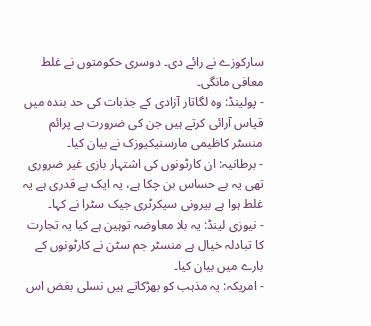سارکوزے نے رائے دی۔ دوسری حکومتوں نے غلط معافی مانگی۔
- پولینڈ: وہ لگاتار آزادی کے جذبات کی حد بندہ میں قیاس آرائی کرتے ہیں جن کی ضرورت ہے پرائم منسٹر کاظیمی مارسنیکیوزک نے بیان کیا۔
- برطانیہ: ان کارٹونوں کی اشتہار بازی غیر ضروری تھی یہ بے حساس بن چکا ہے، یہ ایک بے قدری ہے یہ غلط ہوا ہے بیرونی سیکرٹری جیک سٹرا نے کہا۔
- نیوزی لینڈ: یہ بلا معاوضہ توہین ہے کیا یہ تجارت کا تبادلہ خیال ہے منسٹر جم سٹن نے کارٹونوں کے بارے میں بیان کیا۔
- امریکہ: یہ مذہب کو بھڑکاتے ہیں نسلی بغض اس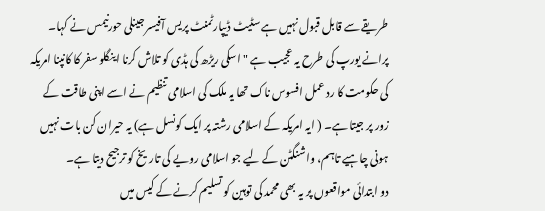طریقے سے قابل قبول نہیں ہے سٹیٹ ڈیپارٹمنٹ پریس آفیسر جینلی حورنیمس نے کہا۔
پرانے یورپ کی طرح یہ عجیب ہے " اسکی ریڑھ کی ہڈی کو تلاش کرنا اینگلو سفر کا کانپنا امریکہ کی حکومت کا رد عمل افسوس ناک تھا یہ ملک کی اسلامی تنظیم نے اسے اپنی طاقت کے زور پر جیتا ہے۔ ( ایہ امریکہ کے اسلامی رشتہ پر ایک کونسل ہے) یہ حیران کن بات نہیں ہونی چاہیے تاہم، واشنگٹن کے لیے جو اسلامی رویے کی تاریخ کو ترجیح دیتا ہے۔
دو ابتدائی مواقعوں پر یہ بھی محمد کی توہین کو تسلیم کرنے کے کیس میں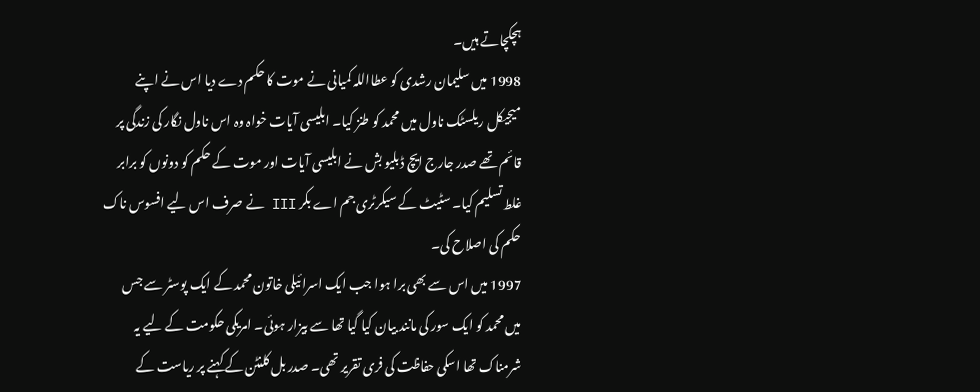ہچکچاتے ہیں۔
1998 میں سلیمان رشدی کو عطااللہ کمیانی نے موت کا حکم دے دیا اس نے اپنے میجیکل ریلسٹک ناول میں محمد کو طنز کیا۔ ابلیسی آیات خواہ وہ اس ناول نگار کی زندگی پر قائم تھے صدر جارج ایچ ڈبلیو بش نے ابلیسی آیات اور موت کے حکم کو دونوں کو برابر غلط تسلیم کیا۔ سٹیٹ کے سیکرٹری جم اے بکر III نے صرف اس لیے افسوس ناک حکم کی اصلاح کی۔
1997 میں اس سے بھی برا ہوا جب ایک اسرائیلی خاتون محمد کے ایک پوسٹر سے جس میں محمد کو ایک سور کی مانند بیان کیا گیا تھا سے بیزار ہوئی۔ امریکی حکومت کے لیے یہ شرمناک تھا اسکی حفاظت کی فری تقریر تھی۔ صدر بل کلنٹن کے کہنے پر ریاست کے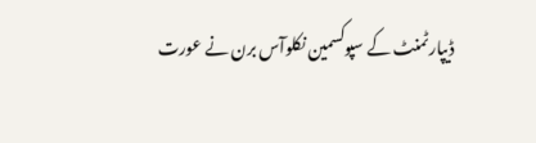ڈیپارٹمنٹ کے سپوکسمین نکلوآس برن نے عورت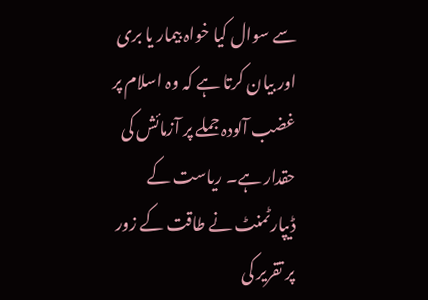سے سوال کیا خواہ بیمار یا بری اور بیان کرتا ہے کہ وہ اسلام پر غضب آلودہ جملے پر آزمائش کی حقدار ہے۔ ریاست کے ڈیپارٹمنٹ نے طاقت کے زور پر تقریر کی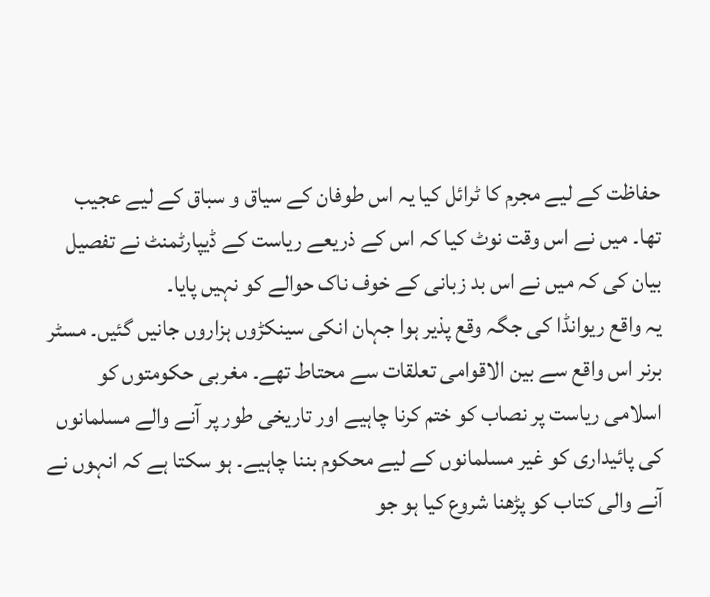حفاظت کے لیے مجرم کا ٹرائل کیا یہ اس طوفان کے سیاق و سباق کے لیے عجیب تھا۔ میں نے اس وقت نوٹ کیا کہ اس کے ذریعے ریاست کے ڈیپارٹمنٹ نے تفصیل بیان کی کہ میں نے اس بد زبانی کے خوف ناک حوالے کو نہیں پایا۔
یہ واقع ریوانڈا کی جگہ وقع پذیر ہوا جہان انکی سینکڑوں ہزاروں جانیں گئیں۔ مسٹر برنر اس واقع سے بین الاقوامی تعلقات سے محتاط تھے۔ مغربی حکومتوں کو اسلامی ریاست پر نصاب کو ختم کرنا چاہیے اور تاریخی طور پر آنے والے مسلمانوں کی پائیداری کو غیر مسلمانوں کے لیے محکوم بننا چاہیے۔ ہو سکتا ہے کہ انہوں نے آنے والی کتاب کو پڑھنا شروع کیا ہو جو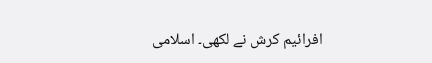افرائیم کرش نے لکھی۔ اسلامی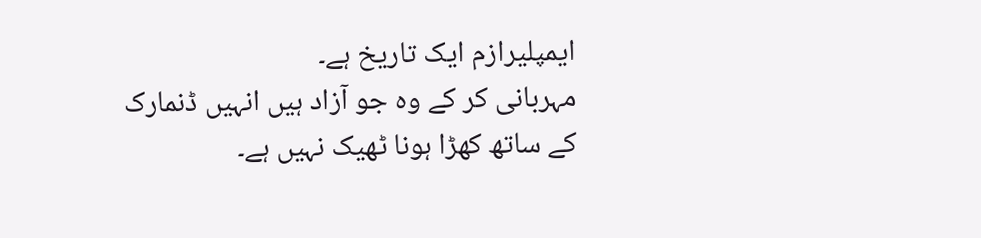ایمپلیرازم ایک تاریخ ہے۔
مہربانی کر کے وہ جو آزاد ہیں انہیں ڈنمارک کے ساتھ کھڑا ہونا ٹھیک نہیں ہے۔